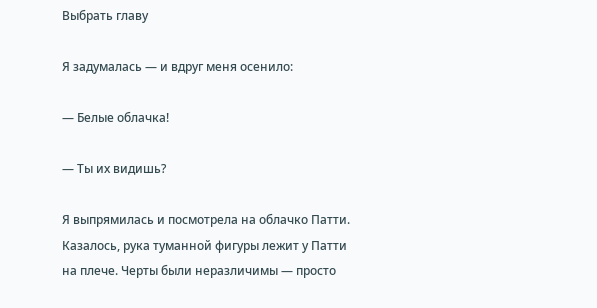Выбрать главу

Я задумалась — и вдруг меня осенило:

— Белые облачка!

— Ты их видишь?

Я выпрямилась и посмотрела на облачко Патти. Казалось, рука туманной фигуры лежит у Патти на плече. Черты были неразличимы — просто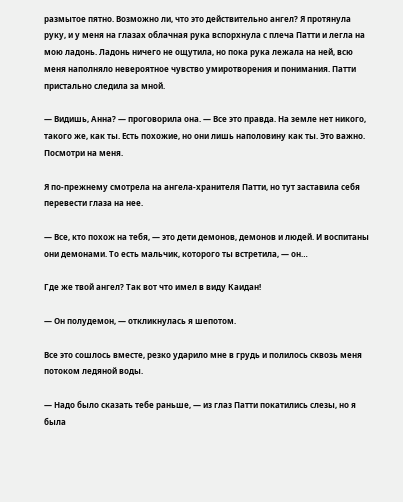размытое пятно. Возможно ли, что это действительно ангел? Я протянула руку, и у меня на глазах облачная рука вспорхнула с плеча Патти и легла на мою ладонь. Ладонь ничего не ощутила, но пока рука лежала на ней, всю меня наполняло невероятное чувство умиротворения и понимания. Патти пристально следила за мной.

— Видишь, Анна? — проговорила она. — Все это правда. На земле нет никого, такого же, как ты. Есть похожие, но они лишь наполовину как ты. Это важно. Посмотри на меня.

Я по-прежнему смотрела на ангела-хранителя Патти, но тут заставила себя перевести глаза на нее.

— Все, кто похож на тебя, — это дети демонов, демонов и людей. И воспитаны они демонами. То есть мальчик, которого ты встретила, — он…

Где же твой ангел? Так вот что имел в виду Каидан!

— Он полудемон, — откликнулась я шепотом.

Все это сошлось вместе, резко ударило мне в грудь и полилось сквозь меня потоком ледяной воды.

— Надо было сказать тебе раньше, — из глаз Патти покатились слезы, но я была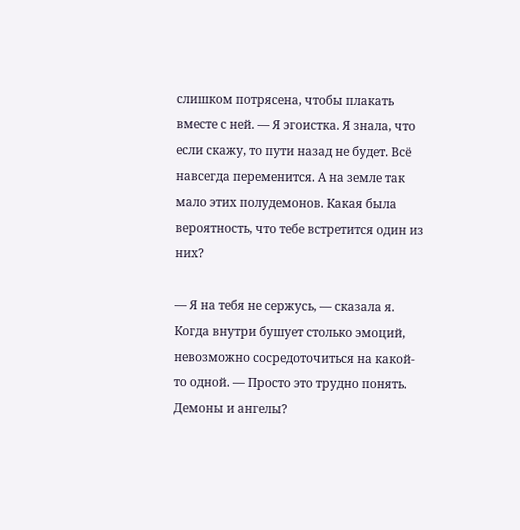слишком потрясена, чтобы плакать вместе с ней. — Я эгоистка. Я знала, что если скажу, то пути назад не будет. Всё навсегда переменится. А на земле так мало этих полудемонов. Какая была вероятность, что тебе встретится один из них?

— Я на тебя не сержусь, — сказала я. Когда внутри бушует столько эмоций, невозможно сосредоточиться на какой-то одной. — Просто это трудно понять. Демоны и ангелы?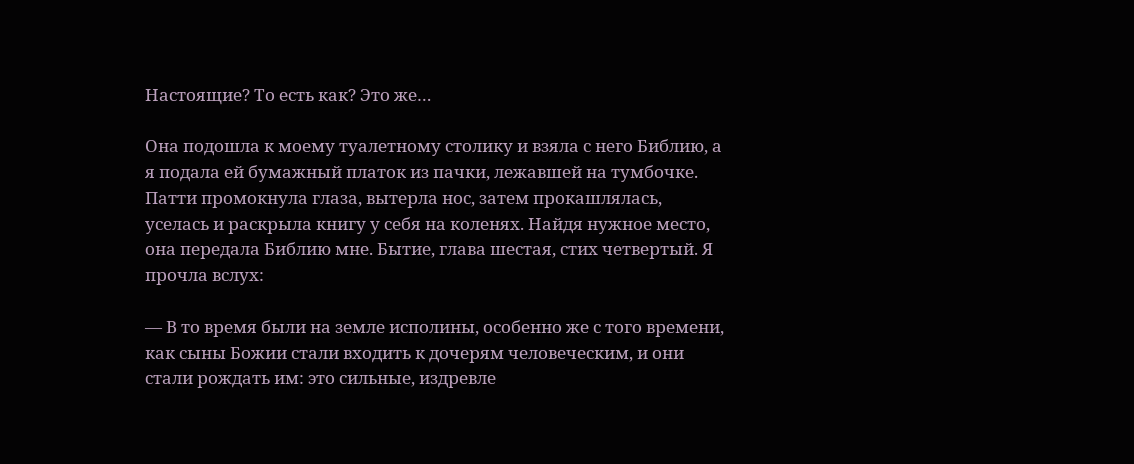Настоящие? То есть как? Это же…

Она подошла к моему туалетному столику и взяла с него Библию, а я подала ей бумажный платок из пачки, лежавшей на тумбочке. Патти промокнула глаза, вытерла нос, затем прокашлялась, уселась и раскрыла книгу у себя на коленях. Найдя нужное место, она передала Библию мне. Бытие, глава шестая, стих четвертый. Я прочла вслух:

— В то время были на земле исполины, особенно же с того времени, как сыны Божии стали входить к дочерям человеческим, и они стали рождать им: это сильные, издревле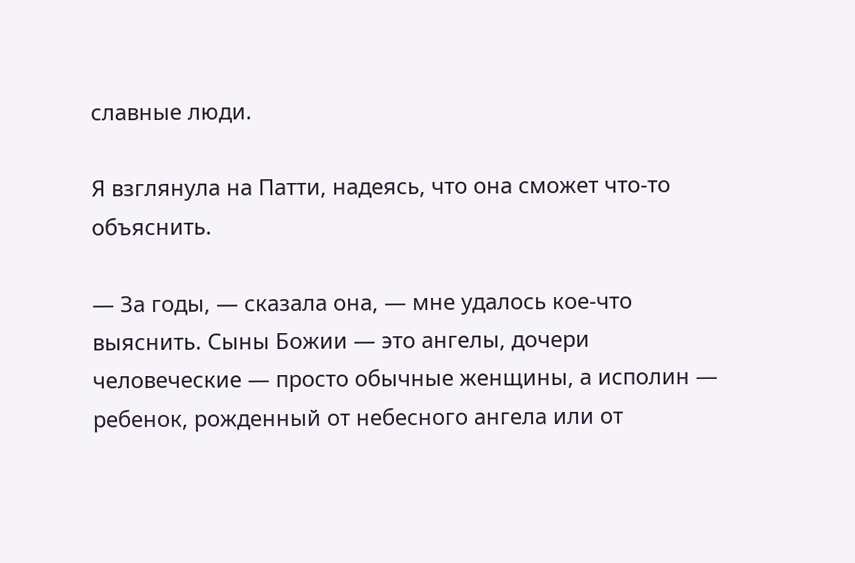славные люди.

Я взглянула на Патти, надеясь, что она сможет что-то объяснить.

— За годы, — сказала она, — мне удалось кое-что выяснить. Сыны Божии — это ангелы, дочери человеческие — просто обычные женщины, а исполин — ребенок, рожденный от небесного ангела или от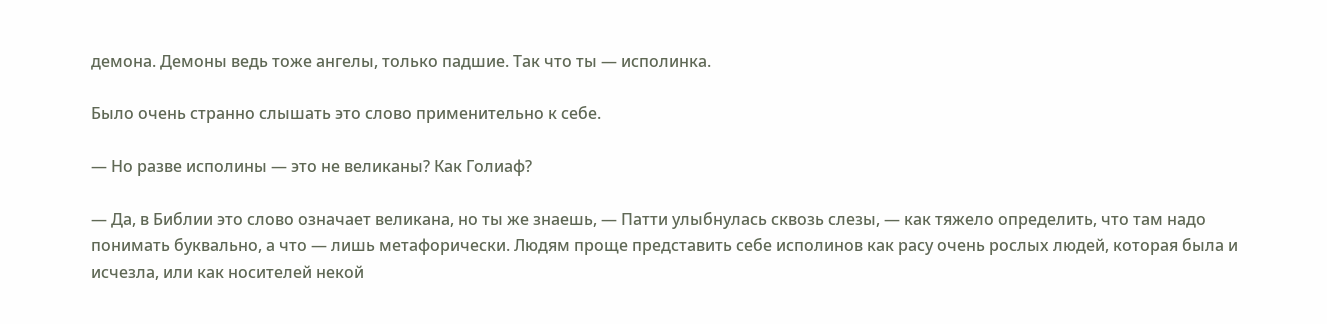демона. Демоны ведь тоже ангелы, только падшие. Так что ты — исполинка.

Было очень странно слышать это слово применительно к себе.

— Но разве исполины — это не великаны? Как Голиаф?

— Да, в Библии это слово означает великана, но ты же знаешь, — Патти улыбнулась сквозь слезы, — как тяжело определить, что там надо понимать буквально, а что — лишь метафорически. Людям проще представить себе исполинов как расу очень рослых людей, которая была и исчезла, или как носителей некой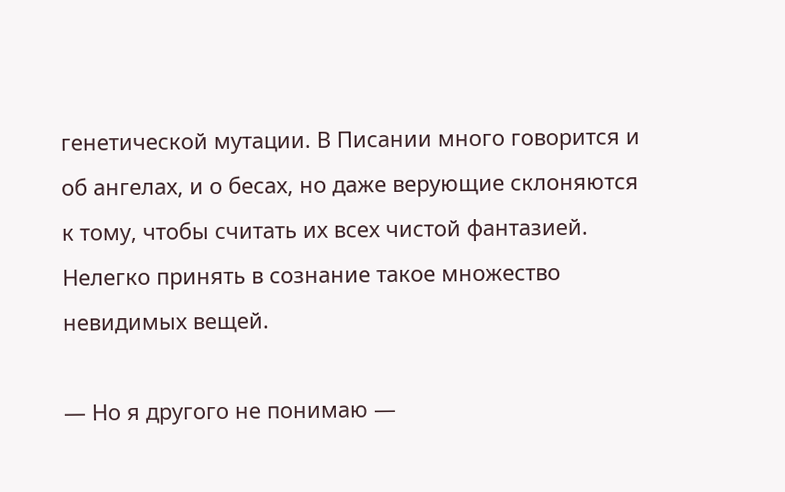генетической мутации. В Писании много говорится и об ангелах, и о бесах, но даже верующие склоняются к тому, чтобы считать их всех чистой фантазией. Нелегко принять в сознание такое множество невидимых вещей.

— Но я другого не понимаю —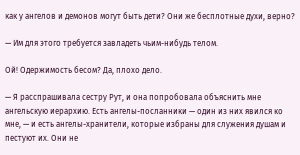как у ангелов и демонов могут быть дети? Они же бесплотные духи, верно?

— Им для этого требуется завладеть чьим-нибудь телом.

Ой! Одержимость бесом? Да, плохо дело.

— Я расспрашивала сестру Рут, и она попробовала объяснить мне ангельскую иерархию. Есть ангелы-посланники — один из них явился ко мне, — и есть ангелы-хранители, которые избраны для служения душам и пестуют их. Они не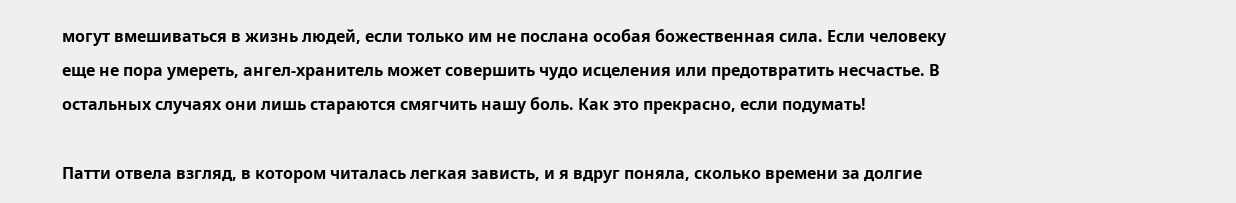могут вмешиваться в жизнь людей, если только им не послана особая божественная сила. Если человеку еще не пора умереть, ангел-хранитель может совершить чудо исцеления или предотвратить несчастье. В остальных случаях они лишь стараются смягчить нашу боль. Как это прекрасно, если подумать!

Патти отвела взгляд, в котором читалась легкая зависть, и я вдруг поняла, сколько времени за долгие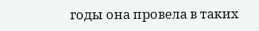годы она провела в таких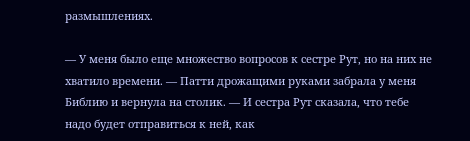размышлениях.

— У меня было еще множество вопросов к сестре Рут, но на них не хватило времени. — Патти дрожащими руками забрала у меня Библию и вернула на столик. — И сестра Рут сказала, что тебе надо будет отправиться к ней, как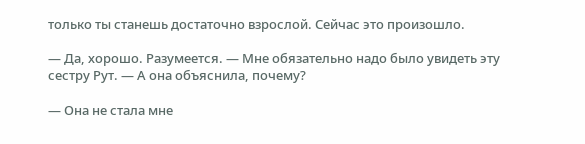только ты станешь достаточно взрослой. Сейчас это произошло.

— Да, хорошо. Разумеется. — Мне обязательно надо было увидеть эту сестру Рут. — А она объяснила, почему?

— Она не стала мне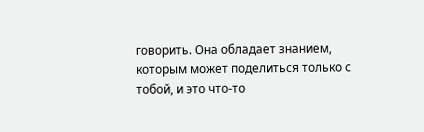говорить. Она обладает знанием, которым может поделиться только с тобой, и это что-то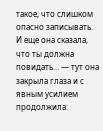такое, что слишком опасно записывать. И еще она сказала, что ты должна повидать… — тут она закрыла глаза и с явным усилием продолжила: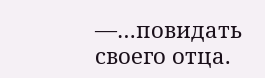—…повидать своего отца.